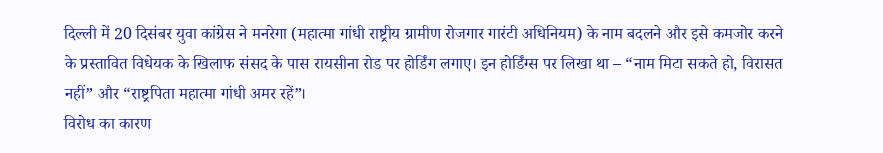दिल्ली में 20 दिसंबर युवा कांग्रेस ने मनरेगा (महात्मा गांधी राष्ट्रीय ग्रामीण रोजगार गारंटी अधिनियम) के नाम बदलने और इसे कमजोर करने के प्रस्तावित विधेयक के खिलाफ संसद के पास रायसीना रोड पर होर्डिंग लगाए। इन होर्डिंग्स पर लिखा था – “नाम मिटा सकते हो, विरासत नहीं” और “राष्ट्रपिता महात्मा गांधी अमर रहें”।
विरोध का कारण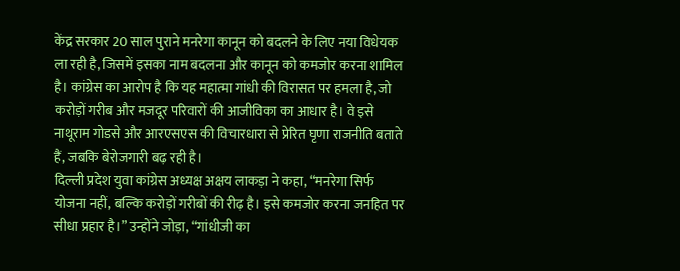केंद्र सरकार 20 साल पुराने मनरेगा कानून को बदलने के लिए नया विधेयक ला रही है, जिसमें इसका नाम बदलना और कानून को कमजोर करना शामिल है। कांग्रेस का आरोप है कि यह महात्मा गांधी की विरासत पर हमला है, जो करोड़ों गरीब और मजदूर परिवारों की आजीविका का आधार है। वे इसे नाथूराम गोडसे और आरएसएस की विचारधारा से प्रेरित घृणा राजनीति बताते हैं, जबकि बेरोजगारी बढ़ रही है।
दिल्ली प्रदेश युवा कांग्रेस अध्यक्ष अक्षय लाकड़ा ने कहा, “मनरेगा सिर्फ योजना नहीं, बल्कि करोड़ों गरीबों की रीढ़ है। इसे कमजोर करना जनहित पर सीधा प्रहार है।” उन्होंने जोड़ा, “गांधीजी का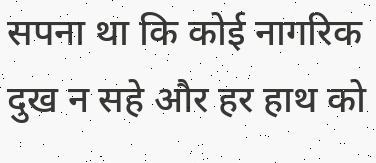सपना था कि कोई नागरिक दुख न सहे और हर हाथ को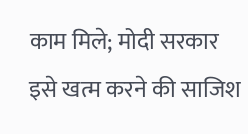काम मिले; मोदी सरकार इसे खत्म करने की साजिश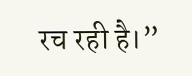रच रही है।”